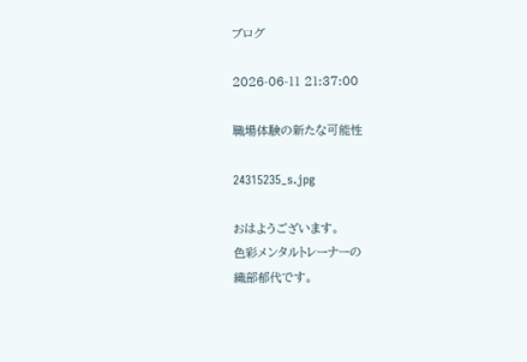ブログ

2026-06-11 21:37:00

職場体験の新たな可能性

24315235_s.jpg

おはようございます。
色彩メンタルトレーナーの
織部郁代です。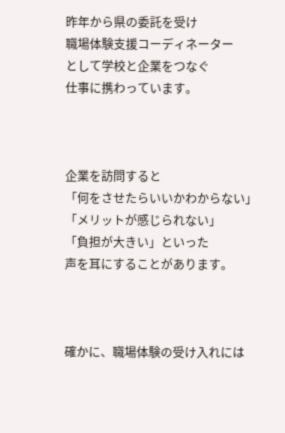昨年から県の委託を受け
職場体験支援コーディネーター
として学校と企業をつなぐ
仕事に携わっています。



企業を訪問すると
「何をさせたらいいかわからない」
「メリットが感じられない」
「負担が大きい」といった
声を耳にすることがあります。



確かに、職場体験の受け入れには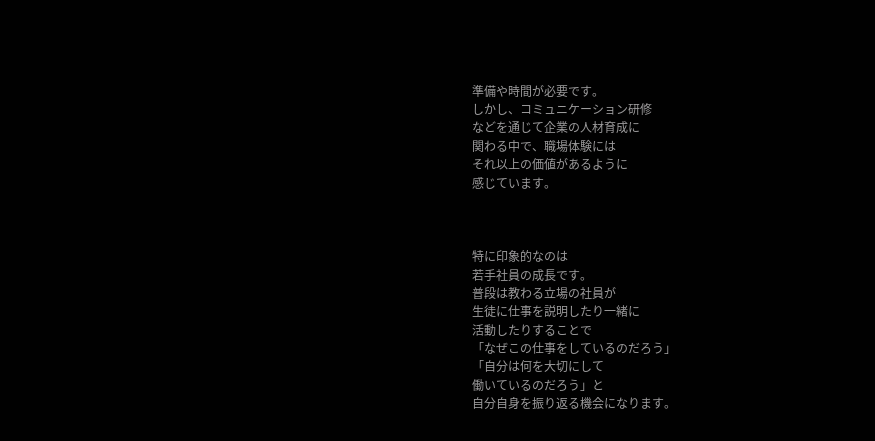準備や時間が必要です。
しかし、コミュニケーション研修
などを通じて企業の人材育成に
関わる中で、職場体験には
それ以上の価値があるように
感じています。



特に印象的なのは
若手社員の成長です。
普段は教わる立場の社員が
生徒に仕事を説明したり一緒に
活動したりすることで
「なぜこの仕事をしているのだろう」
「自分は何を大切にして
働いているのだろう」と
自分自身を振り返る機会になります。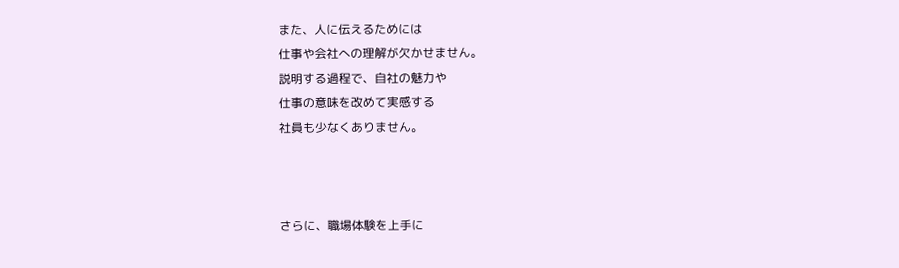また、人に伝えるためには
仕事や会社への理解が欠かせません。
説明する過程で、自社の魅力や
仕事の意味を改めて実感する
社員も少なくありません。



さらに、職場体験を上手に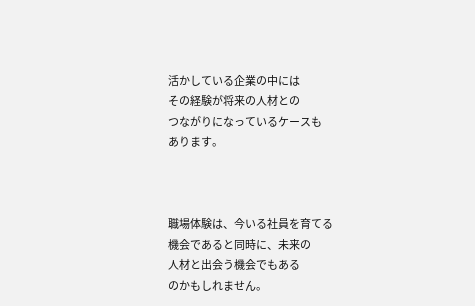活かしている企業の中には
その経験が将来の人材との
つながりになっているケースも
あります。



職場体験は、今いる社員を育てる
機会であると同時に、未来の
人材と出会う機会でもある
のかもしれません。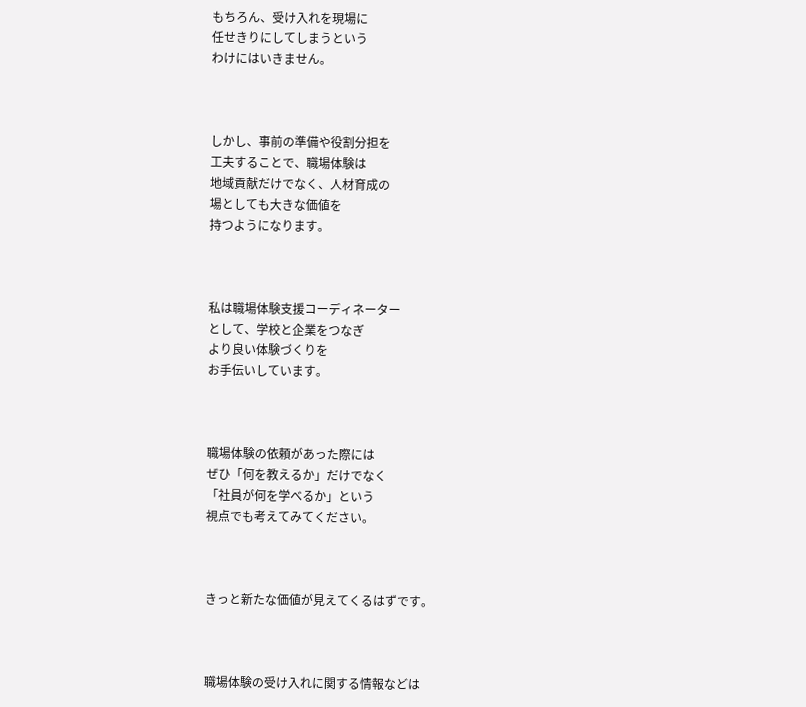もちろん、受け入れを現場に
任せきりにしてしまうという
わけにはいきません。



しかし、事前の準備や役割分担を
工夫することで、職場体験は
地域貢献だけでなく、人材育成の
場としても大きな価値を
持つようになります。



私は職場体験支援コーディネーター
として、学校と企業をつなぎ
より良い体験づくりを
お手伝いしています。



職場体験の依頼があった際には
ぜひ「何を教えるか」だけでなく
「社員が何を学べるか」という
視点でも考えてみてください。



きっと新たな価値が見えてくるはずです。



職場体験の受け入れに関する情報などは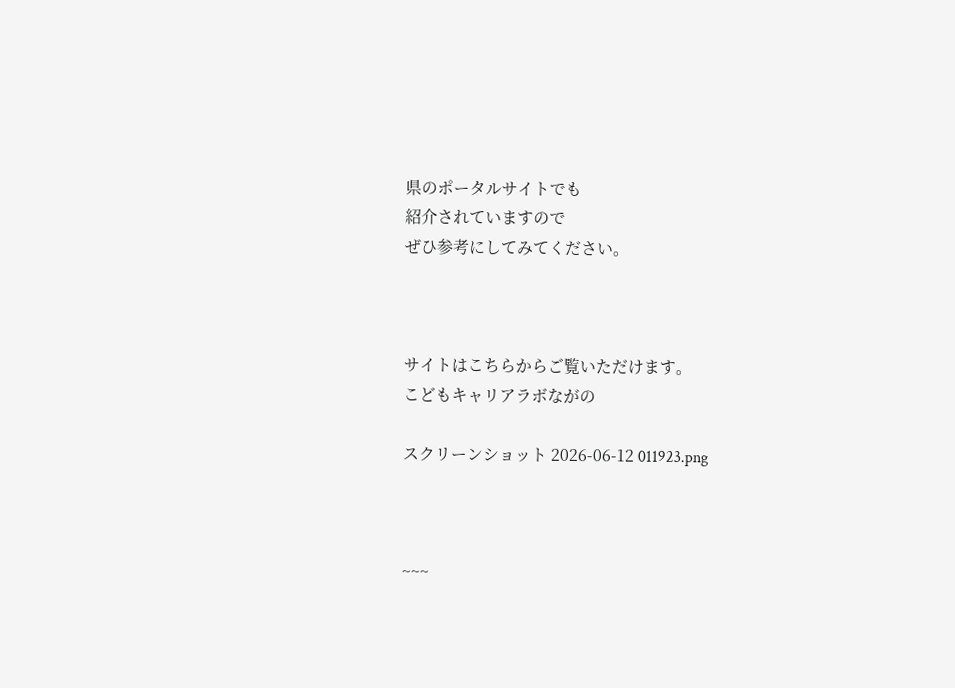県のポータルサイトでも
紹介されていますので
ぜひ参考にしてみてください。



サイトはこちらからご覧いただけます。
こどもキャリアラボながの

スクリーンショット 2026-06-12 011923.png



~~~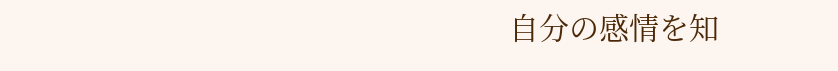自分の感情を知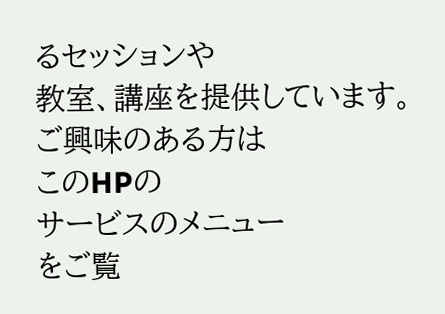るセッションや
教室、講座を提供しています。
ご興味のある方は
このHPの
サービスのメニュー
をご覧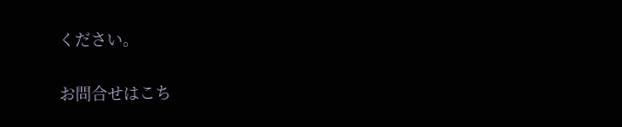ください。

お問合せはこち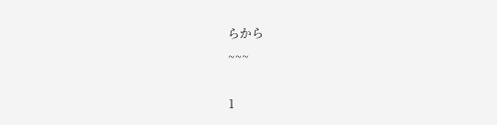らから
~~~

1